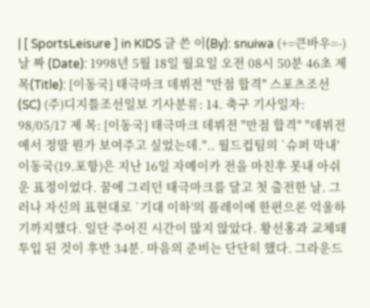| [ SportsLeisure ] in KIDS 글 쓴 이(By): snuiwa (+=큰바우=-) 날 짜 (Date): 1998년 5월 18일 월요일 오전 08시 50분 46초 제 목(Title): [이동국] 태극마크 데뷔전 "만점 합격" 스포츠조선 (SC) (주)디지틀조선일보 기사분류: 14. 축구 기사일자: 98/05/17 제 목: [이동국] 태극마크 데뷔전 "만점 합격" "데뷔전에서 정말 뭔가 보여주고 싶었는데.".. 월드컵팀의 `슈퍼 막내' 이동국(19.포항)은 지난 16일 자메이카 전을 마친후 못내 아쉬운 표정이었다. 꿈에 그리던 태극마크를 달고 첫 출전한 날. 그러나 자신의 표현대로 `기대 이하'의 플레이에 한편으론 억울하 기까지했다. 일단 주어진 시간이 많지 않았다. 황선홍과 교체돼 투입 된 것이 후반 34분. 마음의 준비는 단단히 했다. 그라운드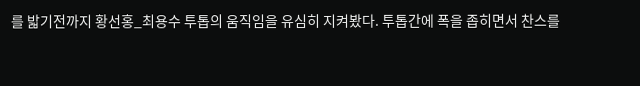를 밟기전까지 황선홍_최용수 투톱의 움직임을 유심히 지켜봤다. 투톱간에 폭을 좁히면서 찬스를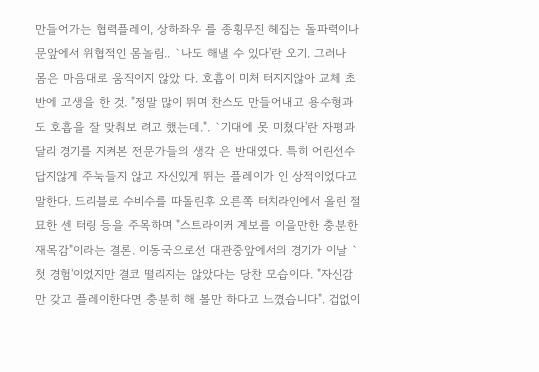만들어가는 협력플레이, 상하좌우 를 종횡무진 헤집는 돌파력이나 문앞에서 위협적인 몸놀림.. `나도 해낼 수 있다'란 오기. 그러나 몸은 마음대로 움직이지 않았 다. 호흡이 미처 터지지않아 교체 초반에 고생을 한 것. "정말 많이 뛰며 찬스도 만들어내고 용수형과도 호흡을 잘 맞춰보 려고 했는데.". `기대에 못 미쳤다'란 자평과 달리 경기를 지켜본 전문가들의 생각 은 반대였다. 특히 어린선수답지않게 주눅들지 않고 자신있게 뛰는 플레이가 인 상적이었다고 말한다. 드리블로 수비수를 따돌린후 오른쪽 터치라인에서 올린 절묘한 센 터링 등을 주목하며 "스트라이커 계보를 이을만한 충분한 재목감"이라는 결론. 이동국으로선 대관중앞에서의 경기가 이날 `첫 경험'이었지만 결코 떨리지는 않았다는 당찬 모습이다. "자신감만 갖고 플레이한다면 충분히 해 볼만 하다고 느꼈습니다". 겁없이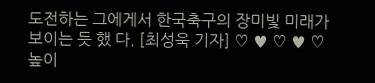도전하는 그에게서 한국축구의 장미빛 미래가 보이는 듯 했 다. [최성욱 기자] ♡ ♥ ♡ ♥ ♡ 높이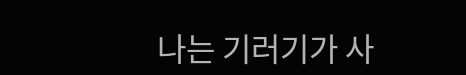나는 기러기가 사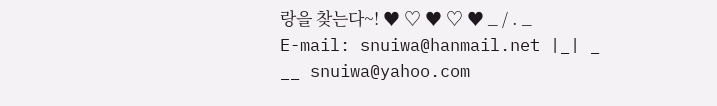랑을 찾는다~! ♥ ♡ ♥ ♡ ♥ _ / . _ E-mail: snuiwa@hanmail.net |_| _ __ snuiwa@yahoo.com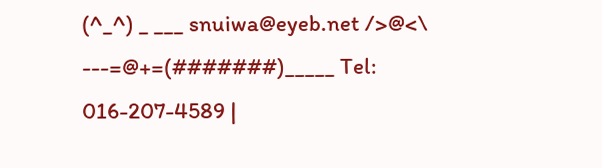(^_^) _ ___ snuiwa@eyeb.net />@<\ ---=@+=(#######)_____ Tel: 016-207-4589 |